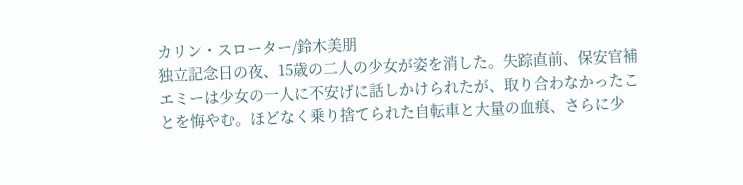カリン・スローター/鈴木美朋
独立記念日の夜、15歳の二人の少女が姿を消した。失踪直前、保安官補エミーは少女の一人に不安げに話しかけられたが、取り合わなかったことを悔やむ。ほどなく乗り捨てられた自転車と大量の血痕、さらに少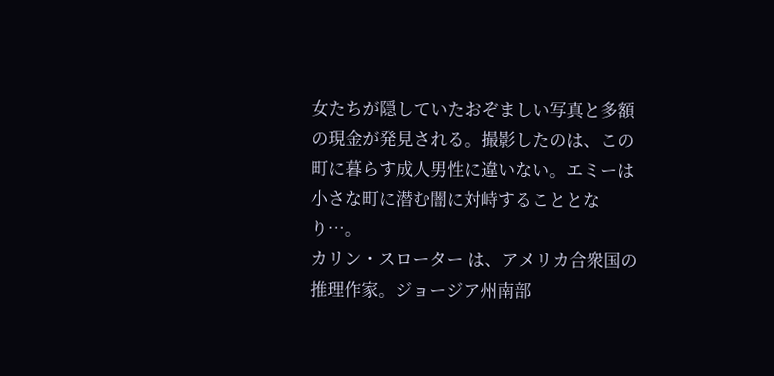女たちが隠していたおぞましい写真と多額の現金が発見される。撮影したのは、この町に暮らす成人男性に違いない。エミーは小さな町に潜む闇に対峙することとなり…。
カリン・スローター は、アメリカ合衆国の推理作家。ジョージア州南部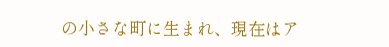の小さな町に生まれ、現在はア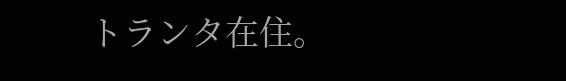トランタ在住。